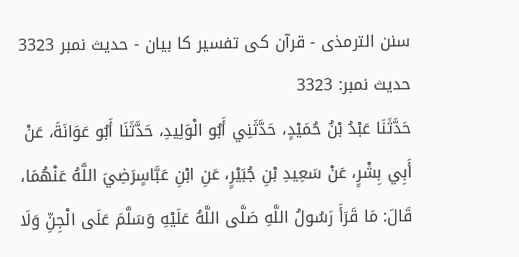سنن الترمذی - قرآن کی تفسیر کا بیان - حدیث نمبر 3323
حدیث نمبر: 3323
حَدَّثَنَا عَبْدُ بْنُ حُمَيْدٍ، حَدَّثَنِي أَبُو الْوَلِيدِ، حَدَّثَنَا أَبُو عَوَانَةَ، عَنْ أَبِي بِشْرٍ، عَنْ سَعِيدِ بْنِ جُبَيْرٍ، عَنِ ابْنِ عَبَّاسٍرَضِيَ اللَّهُ عَنْهُمَا، قَالَ: مَا قَرَأَ رَسُولُ اللَّهِ صَلَّى اللَّهُ عَلَيْهِ وَسَلَّمَ عَلَى الْجِنِّ وَلَا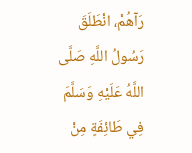رَآهُمْ، انْطَلَقَ رَسُولُ اللَّهِ صَلَّى اللَّهُ عَلَيْهِ وَسَلَّمَ فِي طَائِفَةٍ مِنْ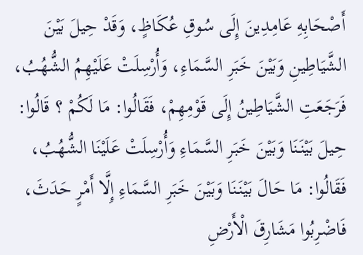أَصْحَابِهِ عَامِدِينَ إِلَى سُوقِ عُكَاظٍ، وَقَدْ حِيلَ بَيْنَ الشَّيَاطِينِ وَبَيْنَ خَبَرِ السَّمَاءِ، وَأُرْسِلَتْ عَلَيْهِمُ الشُّهُبُ، فَرَجَعَتِ الشَّيَاطِينُ إِلَى قَوْمِهِمْ، فَقَالُوا: مَا لَكُمْ ؟ قَالُوا: حِيلَ بَيْنَنَا وَبَيْنَ خَبَرِ السَّمَاءِ وَأُرْسِلَتْ عَلَيْنَا الشُّهُبُ، فَقَالُوا: مَا حَالَ بَيْنَنَا وَبَيْنَ خَبَرِ السَّمَاءِ إِلَّا أَمْرٍ حَدَثَ، فَاضْرِبُوا مَشَارِقَ الْأَرْضِ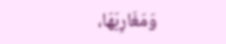وَمَغَارِبَهَا،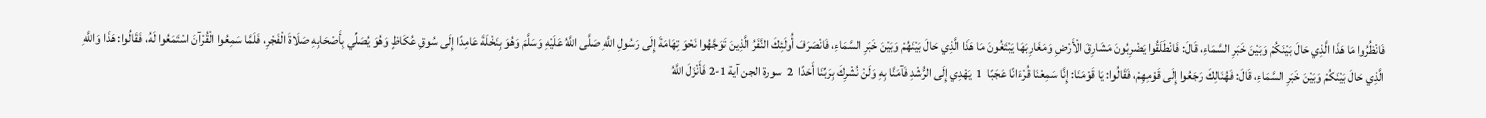فَانْظُرُوا مَا هَذَا الَّذِي حَالَ بَيْنَكُمْ وَبَيْنَ خَبَرِ السَّمَاءِ، قَالَ: فَانْطَلَقُوا يَضْرِبُونَ مَشَارِقَ الْأَرْضِ وَمَغَارِبَهَا يَبْتَغُونَ مَا هَذَا الَّذِي حَالَ بَيْنَهُمْ وَبَيْنَ خَبَرِ السَّمَاءِ، فَانْصَرَفَ أُولَئِكَ النَّفَرُ الَّذِينَ تَوَجَّهُوا نَحْوَ تِهَامَةَ إِلَى رَسُولِ اللَّهِ صَلَّى اللَّهُ عَلَيْهِ وَسَلَّمَ وَهُوَ بِنَخْلَةَ عَامِدًا إِلَى سُوقِ عُكَاظٍ وَهُوَ يُصَلِّي بِأَصْحَابِهِ صَلَاةَ الْفَجْرِ، فَلَمَّا سَمِعُوا الْقُرْآنَ اسْتَمَعُوا لَهُ، فَقَالُوا: هَذَا وَاللَّهِ الَّذِي حَالَ بَيْنَكُمْ وَبَيْنَ خَبَرِ السَّمَاءِ، قَالَ: فَهُنَالِكَ رَجَعُوا إِلَى قَوْمِهِمْ، فَقَالُوا: يَا قَوْمَنَا: إِنَّا سَمِعْنَا قُرْءَانًا عَجَبًا  1  يَهْدِي إِلَى الرُّشْدِ فَآمَنَّا بِهِ وَلَنْ نُشْرِكَ بِرَبِّنَا أَحَدًا  2  سورة الجن آية 1-2 فَأَنْزَلَ اللَّهُ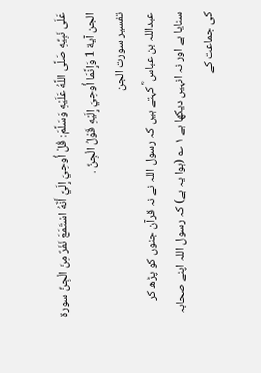عَلَى نَبِيِّهِ صَلَّى اللَّهُ عَلَيْهِ وَسَلَّمَ: قُلْ أُوحِيَ إِلَيَّ أَنَّهُ اسْتَمَعَ نَفَرٌ مِنَ الْجِنِّ سورة الجن آية 1 وَإِنَّمَا أُوحِيَ إِلَيْهِ قَوْلُ الْجِنِّ .
تفسیر سورت الجن
عبداللہ بن عباس ؓ کہتے ہیں کہ رسول اللہ نے نہ قرآن جنوں کو پڑھ کر سنایا ہے اور نہ انہیں دیکھا ہے ١ ؎ (ہوا یہ ہے) کہ رسول اللہ اپنے صحابہ کی جماعت کے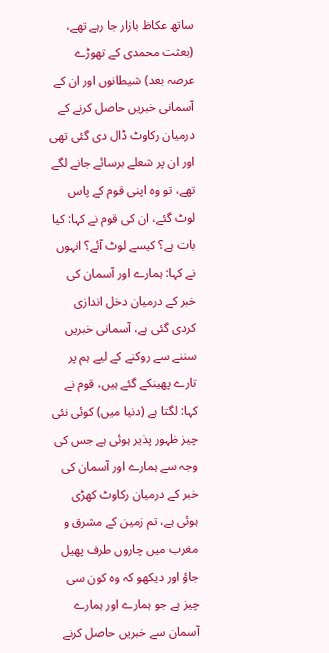ساتھ عکاظ بازار جا رہے تھے، (بعثت محمدی کے تھوڑے عرصہ بعد) شیطانوں اور ان کے آسمانی خبریں حاصل کرنے کے درمیان رکاوٹ ڈال دی گئی تھی اور ان پر شعلے برسائے جانے لگے تھے، تو وہ اپنی قوم کے پاس لوٹ گئے، ان کی قوم نے کہا: کیا بات ہے؟ کیسے لوٹ آئے؟ انہوں نے کہا: ہمارے اور آسمان کی خبر کے درمیان دخل اندازی کردی گئی ہے، آسمانی خبریں سننے سے روکنے کے لیے ہم پر تارے پھینکے گئے ہیں، قوم نے کہا: لگتا ہے (دنیا میں) کوئی نئی چیز ظہور پذیر ہوئی ہے جس کی وجہ سے ہمارے اور آسمان کی خبر کے درمیان رکاوٹ کھڑی ہوئی ہے، تم زمین کے مشرق و مغرب میں چاروں طرف پھیل جاؤ اور دیکھو کہ وہ کون سی چیز ہے جو ہمارے اور ہمارے آسمان سے خبریں حاصل کرنے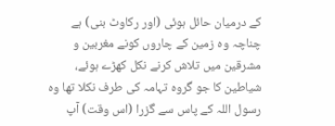کے درمیان حائل ہوئی (اور رکاوٹ بنی) ہے چناچہ وہ زمین کے چاروں کونے مغربین و مشرقین میں تلاش کرنے نکل کھڑے ہوئے، شیاطین کا جو گروہ تہامہ کی طرف نکلا تھا وہ رسول اللہ کے پاس سے گزرا (اس وقت) آپ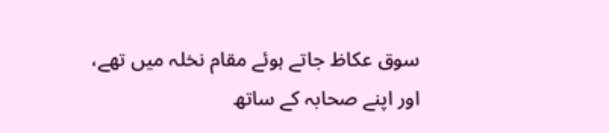سوق عکاظ جاتے ہوئے مقام نخلہ میں تھے، اور اپنے صحابہ کے ساتھ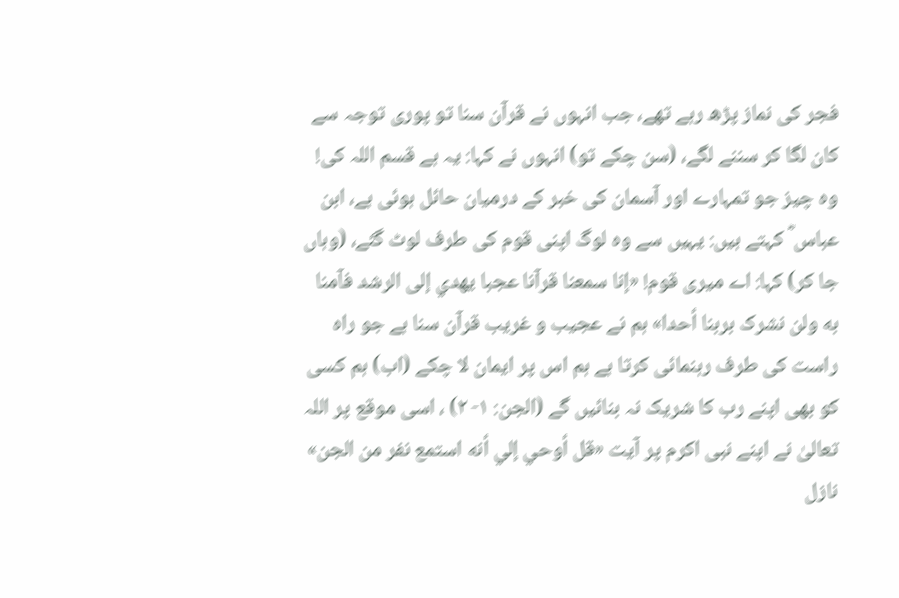فجر کی نماز پڑھ رہے تھے، جب انہوں نے قرآن سنا تو پوری توجہ سے کان لگا کر سننے لگے، (سن چکے تو) انہوں نے کہا: یہ ہے قسم اللہ کی! وہ چیز جو تمہارے اور آسمان کی خبر کے درمیان حائل ہوئی ہے، ابن عباس ؓ کہتے ہیں: یہیں سے وہ لوگ اپنی قوم کی طرف لوٹ گئے، (وہاں جا کر) کہا: اے میری قوم! «إنا سمعنا قرآنا عجبا يهدي إلى الرشد فآمنا به ولن نشرک بربنا أحدا» ہم نے عجیب و غریب قرآن سنا ہے جو راہ راست کی طرف رہنمائی کرتا ہے ہم اس پر ایمان لا چکے (اب) ہم کسی کو بھی اپنے رب کا شریک نہ بنائیں گے (الجن: ١- ٢) ، اسی موقع پر اللہ تعالیٰ نے اپنے نبی اکرم پر آیت «قل أوحي إلي أنه استمع نفر من الجن» نازل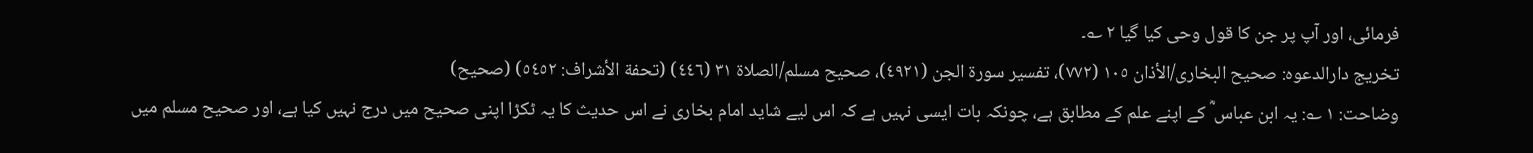فرمائی، اور آپ پر جن کا قول وحی کیا گیا ٢ ؎۔
تخریج دارالدعوہ: صحیح البخاری/الأذان ١٠٥ (٧٧٢)، تفسیر سورة الجن (٤٩٢١)، صحیح مسلم/الصلاة ٣١ (٤٤٦) (تحفة الأشراف: ٥٤٥٢) (صحیح)
وضاحت: ١ ؎: یہ ابن عباس ؓ کے اپنے علم کے مطابق ہے، چونکہ بات ایسی نہیں ہے کہ اس لیے شاید امام بخاری نے اس حدیث کا یہ ٹکڑا اپنی صحیح میں درج نہیں کیا ہے، اور صحیح مسلم میں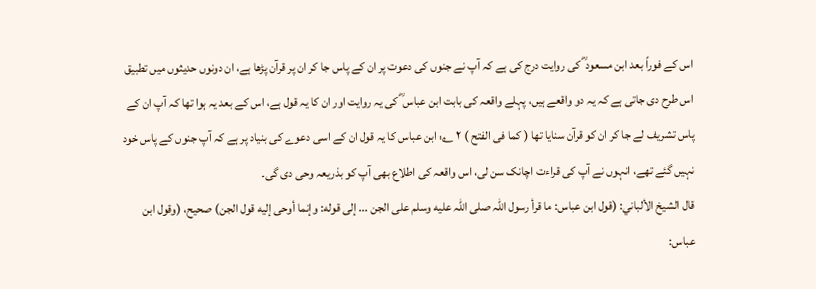اس کے فوراً بعد ابن مسعود ؓ کی روایت درج کی ہے کہ آپ نے جنوں کی دعوت پر ان کے پاس جا کر ان پر قرآن پڑھا ہے، ان دونوں حدیثوں میں تطبیق اس طرح دی جاتی ہے کہ یہ دو واقعے ہیں، پہلے واقعہ کی بابت ابن عباس ؓ کی یہ روایت اور ان کا یہ قول ہے، اس کے بعد یہ ہوا تھا کہ آپ ان کے پاس تشریف لے جا کر ان کو قرآن سنایا تھا ( کما فی الفتح ) ٢ ؎: ابن عباس کا یہ قول ان کے اسی دعوے کی بنیاد پر ہے کہ آپ جنوں کے پاس خود نہیں گئے تھے، انہوں نے آپ کی قراءت اچانک سن لی، اس واقعہ کی اطلاع بھی آپ کو بذریعہ وحی دی گی۔
قال الشيخ الألباني: (قول ابن عباس: ما قرأ رسول اللہ صلی اللہ عليه وسلم علی الجن ... إلى قوله: وإنما أوحی إليه قول الجن) صحيح، (وقول ابن عباس: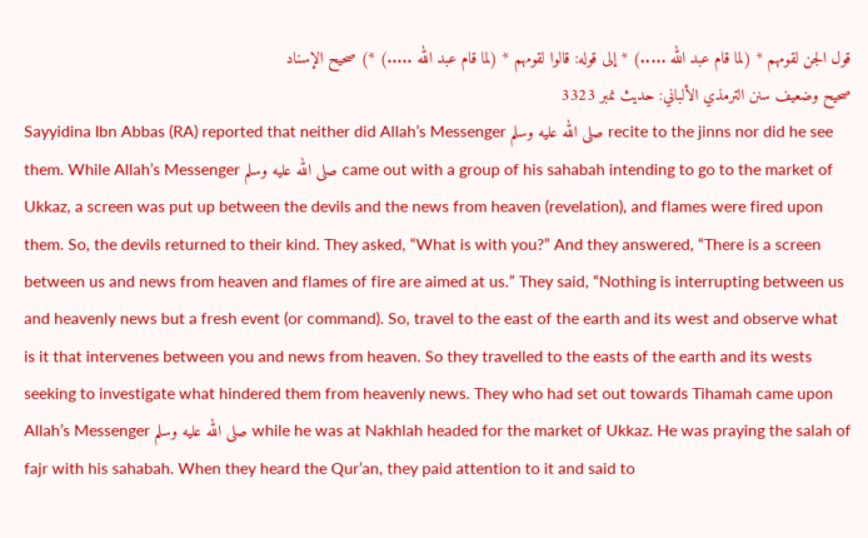قول الجن لقومهم * (لما قام عبد الله .....) * إلى قوله: قالوا لقومهم * (لما قام عبد الله .....) *) صحيح الإسناد
صحيح وضعيف سنن الترمذي الألباني: حديث نمبر 3323
Sayyidina Ibn Abbas (RA) reported that neither did Allah’s Messenger صلى الله عليه وسلم recite to the jinns nor did he see them. While Allah’s Messenger صلى الله عليه وسلم came out with a group of his sahabah intending to go to the market of Ukkaz, a screen was put up between the devils and the news from heaven (revelation), and flames were fired upon them. So, the devils returned to their kind. They asked, “What is with you?” And they answered, “There is a screen between us and news from heaven and flames of fire are aimed at us.” They said, “Nothing is interrupting between us and heavenly news but a fresh event (or command). So, travel to the east of the earth and its west and observe what is it that intervenes between you and news from heaven. So they travelled to the easts of the earth and its wests seeking to investigate what hindered them from heavenly news. They who had set out towards Tihamah came upon Allah’s Messenger صلى الله عليه وسلم while he was at Nakhlah headed for the market of Ukkaz. He was praying the salah of fajr with his sahabah. When they heard the Qur’an, they paid attention to it and said to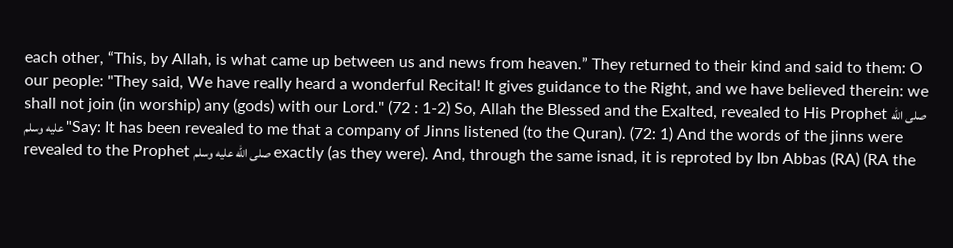each other, “This, by Allah, is what came up between us and news from heaven.” They returned to their kind and said to them: O our people: "They said, We have really heard a wonderful Recital! It gives guidance to the Right, and we have believed therein: we shall not join (in worship) any (gods) with our Lord." (72 : 1-2) So, Allah the Blessed and the Exalted, revealed to His Prophet صلى الله عليه وسلم "Say: It has been revealed to me that a company of Jinns listened (to the Quran). (72: 1) And the words of the jinns were revealed to the Prophet صلى الله عليه وسلم exactly (as they were). And, through the same isnad, it is reproted by Ibn Abbas (RA) (RA the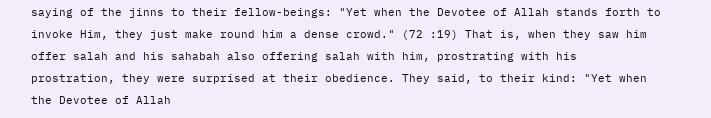saying of the jinns to their fellow-beings: "Yet when the Devotee of Allah stands forth to invoke Him, they just make round him a dense crowd." (72 :19) That is, when they saw him offer salah and his sahabah also offering salah with him, prostrating with his prostration, they were surprised at their obedience. They said, to their kind: "Yet when the Devotee of Allah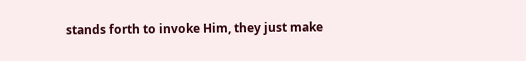stands forth to invoke Him, they just make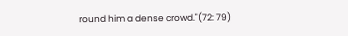round him a dense crowd."(72: 79)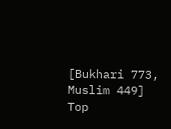[Bukhari 773, Muslim 449]
Top